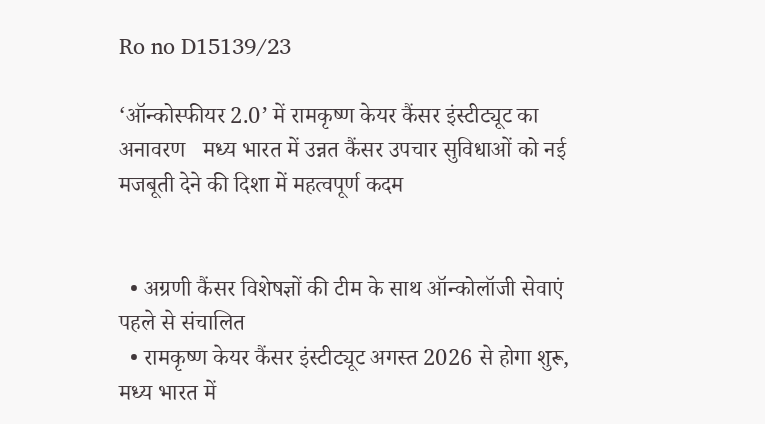Ro no D15139/23

‘ऑन्कोस्फीयर 2.0’ में रामकृष्ण केयर कैंसर इंस्टीट्यूट का अनावरण   मध्य भारत में उन्नत कैंसर उपचार सुविधाओं को नई मजबूती देने की दिशा में महत्वपूर्ण कदम


  • अग्रणी कैंसर विशेषज्ञों की टीम के साथ ऑन्कोलॉजी सेवाएं पहले से संचालित
  • रामकृष्ण केयर कैंसर इंस्टीट्यूट अगस्त 2026 से होगा शुरू, मध्य भारत में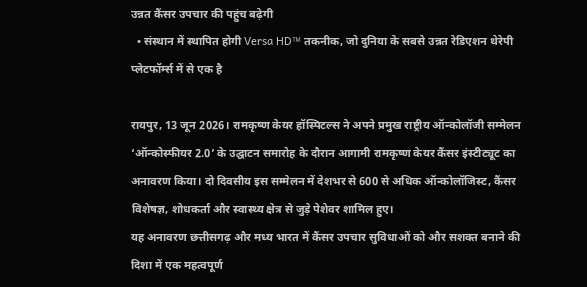उन्नत कैंसर उपचार की पहुंच बढ़ेगी
  • संस्थान में स्थापित होगी Versa HD™ तकनीक, जो दुनिया के सबसे उन्नत रेडिएशन थेरेपी प्लेटफॉर्म्स में से एक है

रायपुर, 13 जून 2026। रामकृष्ण केयर हॉस्पिटल्स ने अपने प्रमुख राष्ट्रीय ऑन्कोलॉजी सम्मेलन ‘ऑन्कोस्फीयर 2.0’ के उद्घाटन समारोह के दौरान आगामी रामकृष्ण केयर कैंसर इंस्टीट्यूट का अनावरण किया। दो दिवसीय इस सम्मेलन में देशभर से 600 से अधिक ऑन्कोलॉजिस्ट, कैंसर विशेषज्ञ, शोधकर्ता और स्वास्थ्य क्षेत्र से जुड़े पेशेवर शामिल हुए।
यह अनावरण छत्तीसगढ़ और मध्य भारत में कैंसर उपचार सुविधाओं को और सशक्त बनाने की दिशा में एक महत्वपूर्ण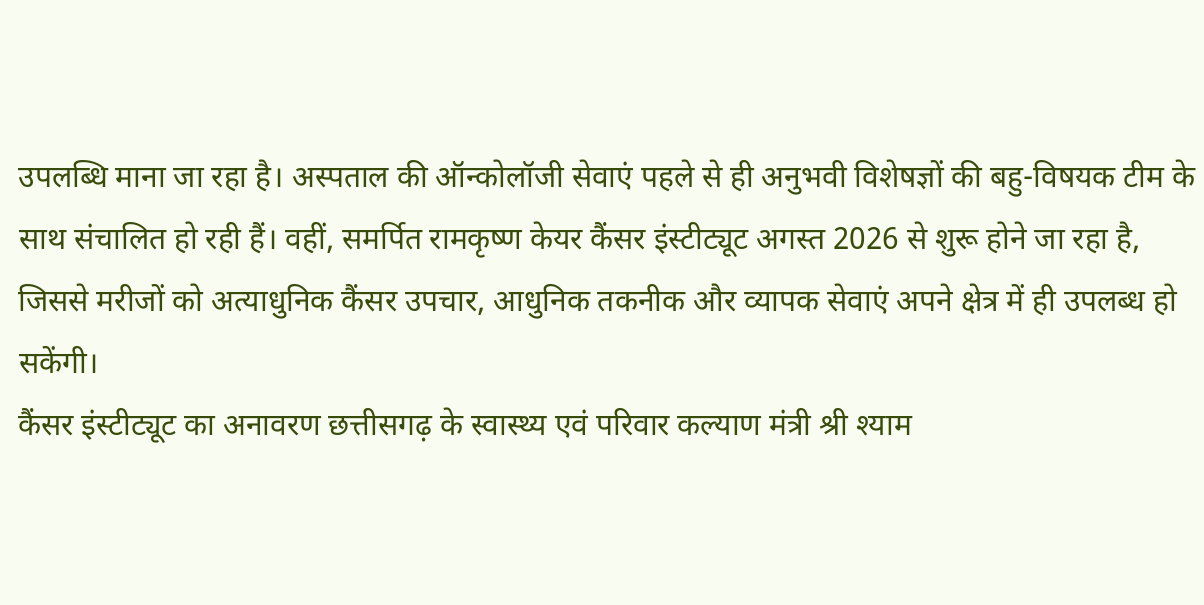उपलब्धि माना जा रहा है। अस्पताल की ऑन्कोलॉजी सेवाएं पहले से ही अनुभवी विशेषज्ञों की बहु-विषयक टीम के साथ संचालित हो रही हैं। वहीं, समर्पित रामकृष्ण केयर कैंसर इंस्टीट्यूट अगस्त 2026 से शुरू होने जा रहा है, जिससे मरीजों को अत्याधुनिक कैंसर उपचार, आधुनिक तकनीक और व्यापक सेवाएं अपने क्षेत्र में ही उपलब्ध हो सकेंगी।
कैंसर इंस्टीट्यूट का अनावरण छत्तीसगढ़ के स्वास्थ्य एवं परिवार कल्याण मंत्री श्री श्याम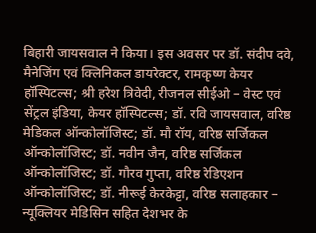बिहारी जायसवाल ने किया। इस अवसर पर डॉ. संदीप दवे, मैनेजिंग एवं क्लिनिकल डायरेक्टर, रामकृष्ण केयर हॉस्पिटल्स; श्री हरेश त्रिवेदी, रीजनल सीईओ – वेस्ट एवं सेंट्रल इंडिया, केयर हॉस्पिटल्स; डॉ. रवि जायसवाल, वरिष्ठ मेडिकल ऑन्कोलॉजिस्ट; डॉ. मौ रॉय, वरिष्ठ सर्जिकल ऑन्कोलॉजिस्ट; डॉ. नवीन जैन, वरिष्ठ सर्जिकल ऑन्कोलॉजिस्ट; डॉ. गौरव गुप्ता, वरिष्ठ रेडिएशन ऑन्कोलॉजिस्ट; डॉ. नीरूई केरकेट्टा, वरिष्ठ सलाहकार – न्यूक्लियर मेडिसिन सहित देशभर के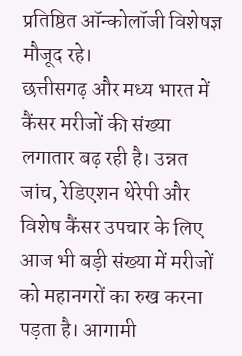प्रतिष्ठित ऑन्कोलॉजी विशेषज्ञ मौजूद रहे।
छत्तीसगढ़ और मध्य भारत में कैंसर मरीजों की संख्या लगातार बढ़ रही है। उन्नत जांच, रेडिएशन थेरेपी और विशेष कैंसर उपचार के लिए आज भी बड़ी संख्या में मरीजों को महानगरों का रुख करना पड़ता है। आगामी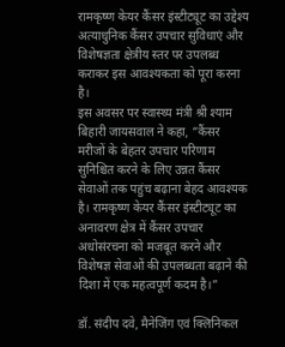रामकृष्ण केयर कैंसर इंस्टीट्यूट का उद्देश्य अत्याधुनिक कैंसर उपचार सुविधाएं और विशेषज्ञता क्षेत्रीय स्तर पर उपलब्ध कराकर इस आवश्यकता को पूरा करना है।
इस अवसर पर स्वास्थ्य मंत्री श्री श्याम बिहारी जायसवाल ने कहा, “कैंसर मरीजों के बेहतर उपचार परिणाम सुनिश्चित करने के लिए उन्नत कैंसर सेवाओं तक पहुंच बढ़ाना बेहद आवश्यक है। रामकृष्ण केयर कैंसर इंस्टीट्यूट का अनावरण क्षेत्र में कैंसर उपचार अधोसंरचना को मजबूत करने और विशेषज्ञ सेवाओं की उपलब्धता बढ़ाने की दिशा में एक महत्वपूर्ण कदम है।”

डॉ. संदीप दवे, मैनेजिंग एवं क्लिनिकल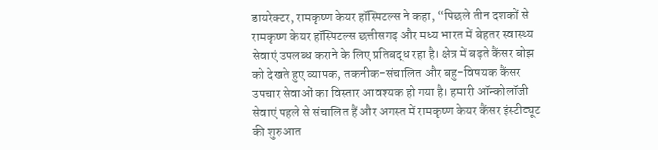डायरेक्टर, रामकृष्ण केयर हॉस्पिटल्स ने कहा, “पिछले तीन दशकों से रामकृष्ण केयर हॉस्पिटल्स छत्तीसगढ़ और मध्य भारत में बेहतर स्वास्थ्य सेवाएं उपलब्ध कराने के लिए प्रतिबद्ध रहा है। क्षेत्र में बढ़ते कैंसर बोझ को देखते हुए व्यापक, तकनीक-संचालित और बहु-विषयक कैंसर उपचार सेवाओं का विस्तार आवश्यक हो गया है। हमारी ऑन्कोलॉजी सेवाएं पहले से संचालित हैं और अगस्त में रामकृष्ण केयर कैंसर इंस्टीट्यूट की शुरुआत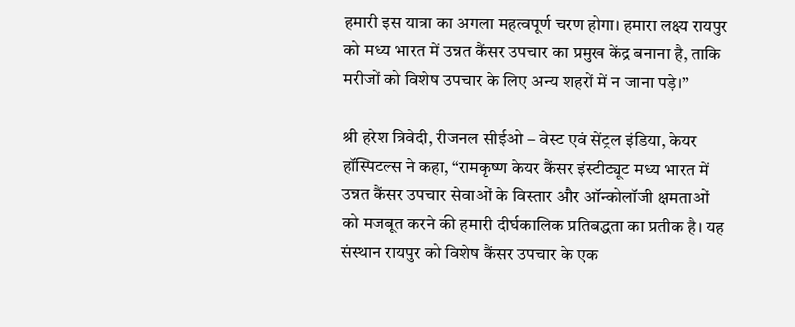हमारी इस यात्रा का अगला महत्वपूर्ण चरण होगा। हमारा लक्ष्य रायपुर को मध्य भारत में उन्नत कैंसर उपचार का प्रमुख केंद्र बनाना है, ताकि मरीजों को विशेष उपचार के लिए अन्य शहरों में न जाना पड़े।”

श्री हरेश त्रिवेदी, रीजनल सीईओ – वेस्ट एवं सेंट्रल इंडिया, केयर हॉस्पिटल्स ने कहा, “रामकृष्ण केयर कैंसर इंस्टीट्यूट मध्य भारत में उन्नत कैंसर उपचार सेवाओं के विस्तार और ऑन्कोलॉजी क्षमताओं को मजबूत करने की हमारी दीर्घकालिक प्रतिबद्धता का प्रतीक है। यह संस्थान रायपुर को विशेष कैंसर उपचार के एक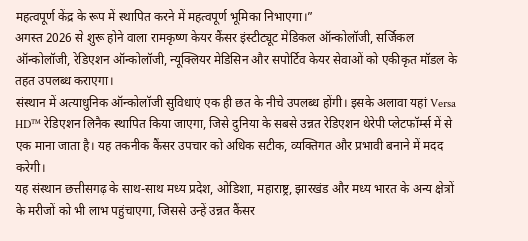महत्वपूर्ण केंद्र के रूप में स्थापित करने में महत्वपूर्ण भूमिका निभाएगा।”
अगस्त 2026 से शुरू होने वाला रामकृष्ण केयर कैंसर इंस्टीट्यूट मेडिकल ऑन्कोलॉजी, सर्जिकल ऑन्कोलॉजी, रेडिएशन ऑन्कोलॉजी, न्यूक्लियर मेडिसिन और सपोर्टिव केयर सेवाओं को एकीकृत मॉडल के तहत उपलब्ध कराएगा।
संस्थान में अत्याधुनिक ऑन्कोलॉजी सुविधाएं एक ही छत के नीचे उपलब्ध होंगी। इसके अलावा यहां Versa HD™ रेडिएशन लिनैक स्थापित किया जाएगा, जिसे दुनिया के सबसे उन्नत रेडिएशन थेरेपी प्लेटफॉर्म्स में से एक माना जाता है। यह तकनीक कैंसर उपचार को अधिक सटीक, व्यक्तिगत और प्रभावी बनाने में मदद करेगी।
यह संस्थान छत्तीसगढ़ के साथ-साथ मध्य प्रदेश, ओडिशा, महाराष्ट्र, झारखंड और मध्य भारत के अन्य क्षेत्रों के मरीजों को भी लाभ पहुंचाएगा, जिससे उन्हें उन्नत कैंसर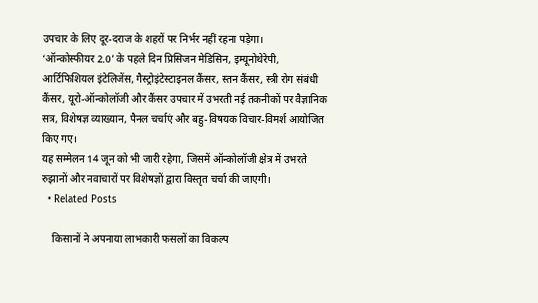उपचार के लिए दूर-दराज के शहरों पर निर्भर नहीं रहना पड़ेगा।
‘ऑन्कोस्फीयर 2.0’ के पहले दिन प्रिसिजन मेडिसिन, इम्यूनोथेरेपी, आर्टिफिशियल इंटेलिजेंस, गैस्ट्रोइंटेस्टाइनल कैंसर, स्तन कैंसर, स्त्री रोग संबंधी कैंसर, यूरो-ऑन्कोलॉजी और कैंसर उपचार में उभरती नई तकनीकों पर वैज्ञानिक सत्र, विशेषज्ञ व्याख्यान, पैनल चर्चाएं और बहु-विषयक विचार-विमर्श आयोजित किए गए।
यह सम्मेलन 14 जून को भी जारी रहेगा, जिसमें ऑन्कोलॉजी क्षेत्र में उभरते रुझानों और नवाचारों पर विशेषज्ञों द्वारा विस्तृत चर्चा की जाएगी।
  • Related Posts

    किसानों ने अपनाया लाभकारी फसलों का विकल्प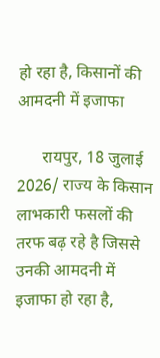हो रहा है, किसानों की आमदनी में इजाफा

      रायपुर, 18 जुलाई 2026/ राज्य के किसान लाभकारी फसलों की तरफ बढ़ रहे है जिससे उनकी आमदनी में इजाफा हो रहा है,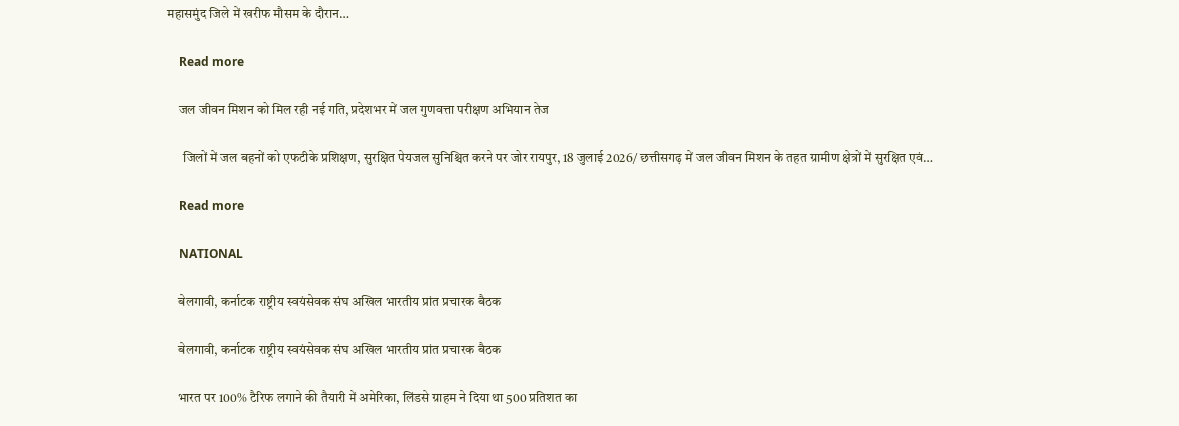महासमुंद जिले में खरीफ मौसम के दौरान…

    Read more

    जल जीवन मिशन को मिल रही नई गति, प्रदेशभर में जल गुणवत्ता परीक्षण अभियान तेज

      जिलों में जल बहनों को एफटीके प्रशिक्षण, सुरक्षित पेयजल सुनिश्चित करने पर जोर रायपुर, 18 जुलाई 2026/ छत्तीसगढ़ में जल जीवन मिशन के तहत ग्रामीण क्षेत्रों में सुरक्षित एवं…

    Read more

    NATIONAL

    बेलगावी, कर्नाटक राष्ट्रीय स्वयंसेवक संघ अखिल भारतीय प्रांत प्रचारक बैठक

    बेलगावी, कर्नाटक राष्ट्रीय स्वयंसेवक संघ अखिल भारतीय प्रांत प्रचारक बैठक

    भारत पर 100% टैरिफ लगाने की तैयारी में अमेरिका, लिंडसे ग्राहम ने दिया था 500 प्रतिशत का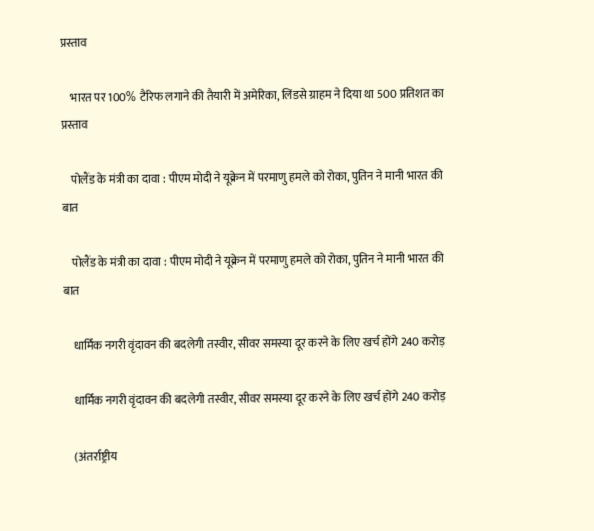प्रस्ताव

    भारत पर 100% टैरिफ लगाने की तैयारी में अमेरिका, लिंडसे ग्राहम ने दिया था 500 प्रतिशत का प्रस्ताव

    पोलैंड के मंत्री का दावा : पीएम मोदी ने यूक्रेन में परमाणु हमले को रोका, पुतिन ने मानी भारत की बात

    पोलैंड के मंत्री का दावा : पीएम मोदी ने यूक्रेन में परमाणु हमले को रोका, पुतिन ने मानी भारत की बात

    धार्मिक नगरी वृंदावन की बदलेगी तस्वीर, सीवर समस्या दूर करने के लिए खर्च होंगे 240 करोड़

    धार्मिक नगरी वृंदावन की बदलेगी तस्वीर, सीवर समस्या दूर करने के लिए खर्च होंगे 240 करोड़

    (अंतर्राष्ट्रीय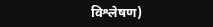विश्लेषण)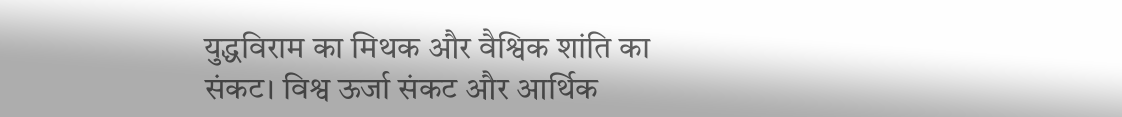युद्धविराम का मिथक और वैश्विक शांति का संकट। विश्व ऊर्जा संकट और आर्थिक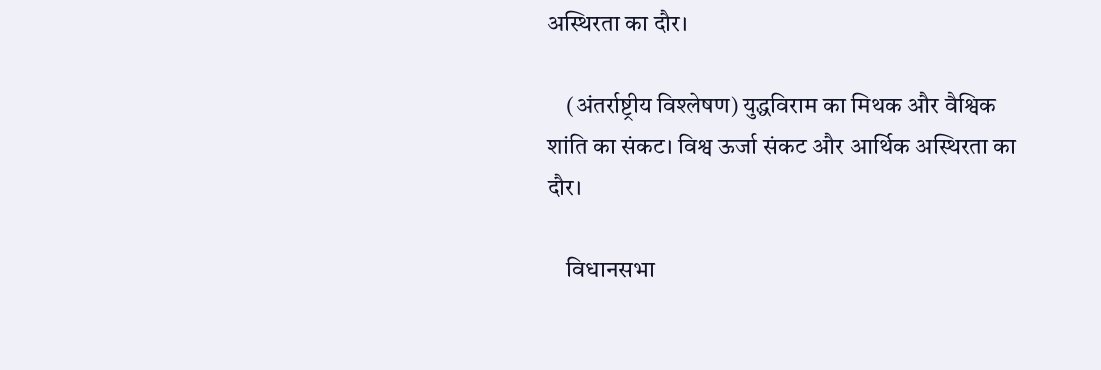अस्थिरता का दौर।

    (अंतर्राष्ट्रीय विश्लेषण) युद्धविराम का मिथक और वैश्विक शांति का संकट। विश्व ऊर्जा संकट और आर्थिक अस्थिरता का दौर।

    विधानसभा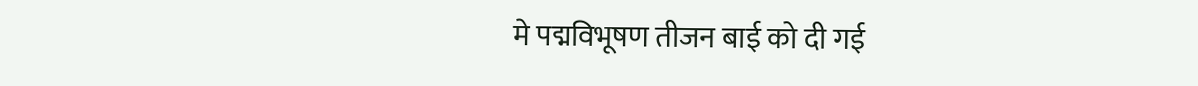मे पद्मविभूषण तीजन बाई को दी गई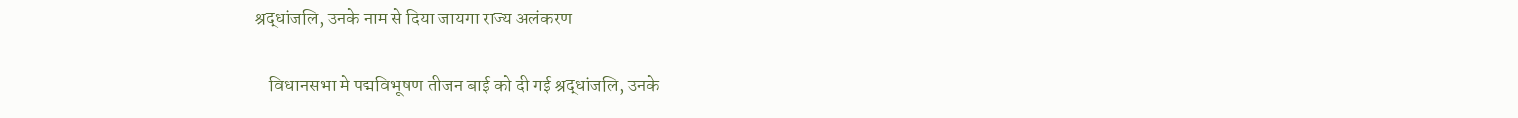श्रद्धांजलि, उनके नाम से दिया जायगा राज्य अलंकरण

    विधानसभा मे पद्मविभूषण तीजन बाई को दी गई श्रद्धांजलि, उनके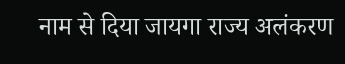नाम से दिया जायगा राज्य अलंकरण